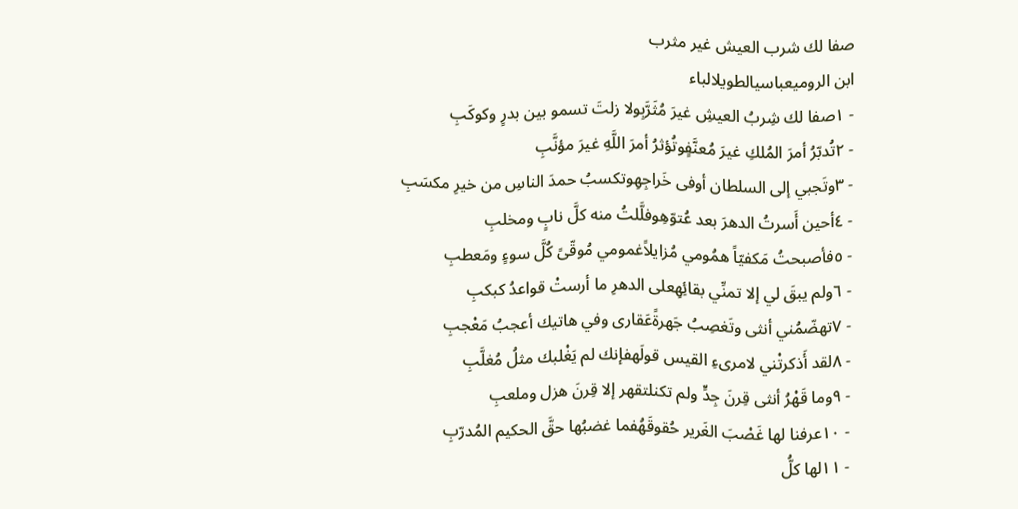صفا لك شرب العيش غير مثرب
ابن الروميعباسيالطويلالباء
- ١صفا لك شِربُ العيشِ غيرَ مُثَرَّبِولا زلتَ تسمو بين بدرٍ وكوكَبِ
- ٢تُدبّرُ أمرَ المُلكِ غيرَ مُعنَّفٍوتُؤثرُ أمرَ اللَّهِ غيرَ مؤنَّبِ
- ٣وتَجبي إلى السلطان أوفى خَراجِهِوتكسبُ حمدَ الناسِ من خيرِ مكسَبِ
- ٤أحين أَسرتُ الدهرَ بعد عُتوّهِوفلَّلتُ منه كلَّ نابٍ ومخلبِ
- ٥فأصبحتُ مَكفيّاً همُومي مُزايلاًغمومي مُوقّىً كُلَّ سوءٍ ومَعطبِ
- ٦ولم يبقَ لي إلا تمنِّي بقائِهِعلى الدهرِ ما أرستْ قواعدُ كبكبِ
- ٧تهضّمُني أنثى وتَغصِبُ جَهرةًعَقارى وفي هاتيك أعجبُ مَعْجبِ
- ٨لقد أَذكرتْني لامرىءِ القيس قولَهفإنك لم يَغْلبك مثلُ مُغلَّبِ
- ٩وما قَهْرُ أنثى قِرنَ جِدٍّ ولم تكنلتقهر إلا قِرنَ هزل وملعبِ
- ١٠عرفنا لها غَصْبَ الغَرير حُقوقَهُفما غضبُها حقَّ الحكيم المُدرّبِ
- ١١لها كلُّ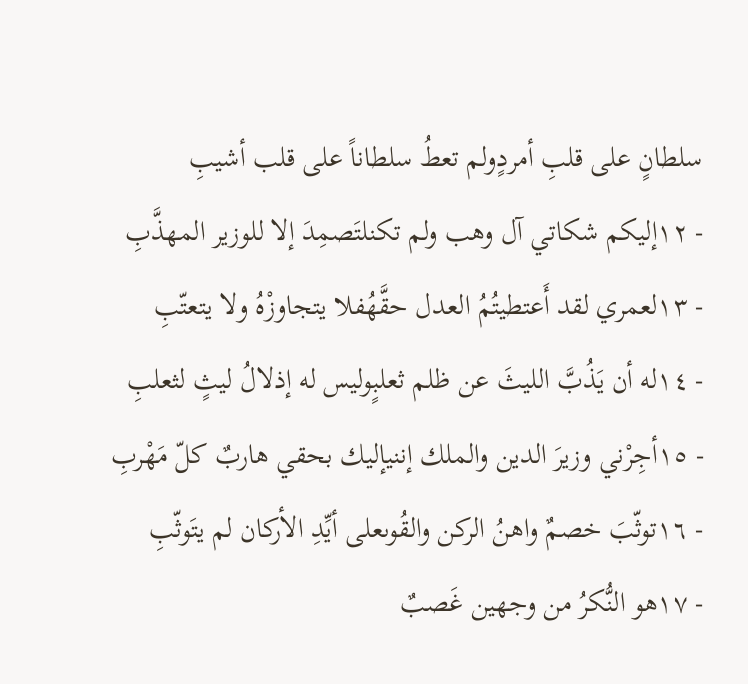سلطانٍ على قلبِ أمردٍولم تعطُ سلطاناً على قلب أشيبِ
- ١٢إليكم شكاتي آل وهب ولم تكنلتَصمِدَ إلا للوزير المهذَّبِ
- ١٣لعمري لقد أَعتطيتُمُ العدل حقَّهُفلا يتجاوزْهُ ولا يتعتّبِ
- ١٤له أن يَذُبَّ الليثَ عن ظلم ثعلبٍوليس له إذلالُ ليثٍ لثعلبِ
- ١٥أجِرْني وزيرَ الدين والملك إننيإليك بحقي هاربٌ كلّ مَهْربِ
- ١٦توثّبَ خصمٌ واهنُ الركن والقُوىعلى أيِّدِ الأركان لم يتَوثّبِ
- ١٧هو النُّكرُ من وجهين غَصبٌ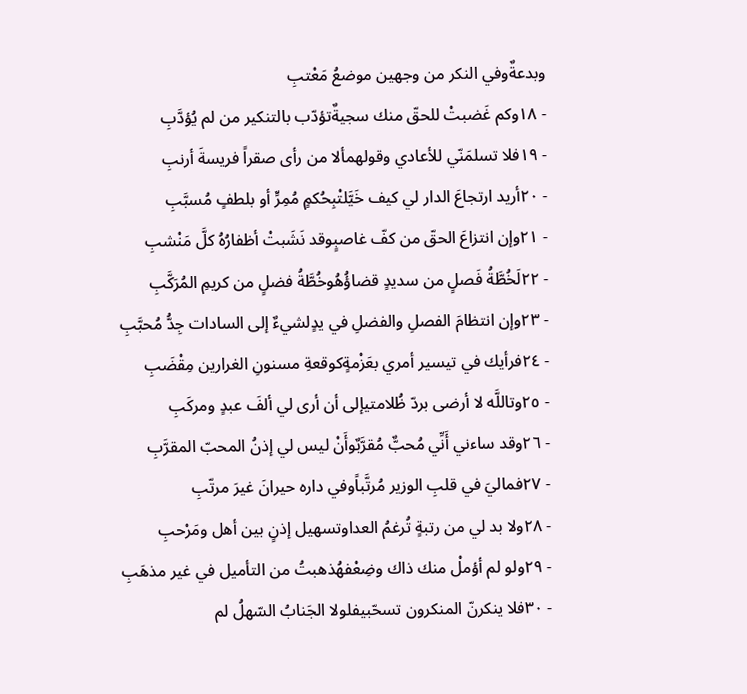وبدعةٌوفي النكر من وجهين موضعُ مَعْتبِ
- ١٨وكم غَضبتْ للحقّ منك سجيةٌتؤدّب بالتنكير من لم يُؤدَّبِ
- ١٩فلا تسلمَنّي للأعادي وقولهمألا من رأى صقراً فريسةَ أرنبِ
- ٢٠أريد ارتجاعَ الدار لي كيف خَيَّلتْبِحُكمٍ مُمِرٍّ أو بلطفٍ مُسبَّبِ
- ٢١وإن انتزاعَ الحقّ من كفّ غاصبٍوقد نَشَبتْ أظفارُهُ كلَّ مَنْشبِ
- ٢٢لَخُطَّةُ فَصلٍ من سديدٍ قضاؤُهُوخُطَّةُ فضلٍ من كريمِ المُرَكَّبِ
- ٢٣وإن انتظامَ الفصلِ والفضلِ في يدٍلشيءٌ إلى السادات جِدُّ مُحبَّبِ
- ٢٤فرأيك في تيسير أمري بعَزْمةٍكوقعةِ مسنونِ الغرارين مِقْضَبِ
- ٢٥وتاللَّه لا أرضى بردّ ظُلامتيإلى أن أرى لي ألفَ عبدٍ ومركَبِ
- ٢٦وقد ساءني أَنِّي مُحبٌّ مُقرَّبٌوأَنْ ليس لي إذنُ المحبّ المقرَّبِ
- ٢٧فماليَ في قلبِ الوزير مُرتَّباًوفي داره حيرانَ غيرَ مرتّبِ
- ٢٨ولا بد لي من رتبةٍ تُرغمُ العداوتسهيل إذنٍ بين أهل ومَرْحبِ
- ٢٩ولو لم أؤملْ منك ذاك وضِعْفهُذهبتُ من التأميل في غير مذهَبِ
- ٣٠فلا ينكرنّ المنكرون تسحّبيفلولا الجَنابُ السّهلُ لم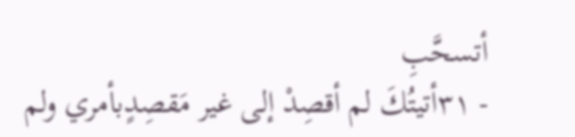أتسحَّبِ
- ٣١أتيتُكَ لم أقصِدْ إلى غير مَقصِدٍبأمري ولم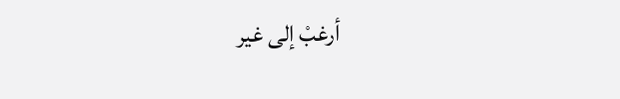أرغبْ إلى غير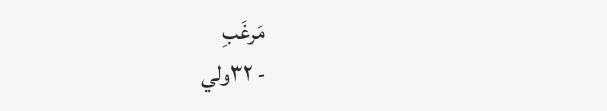مَرغَبِ
- ٣٢ولي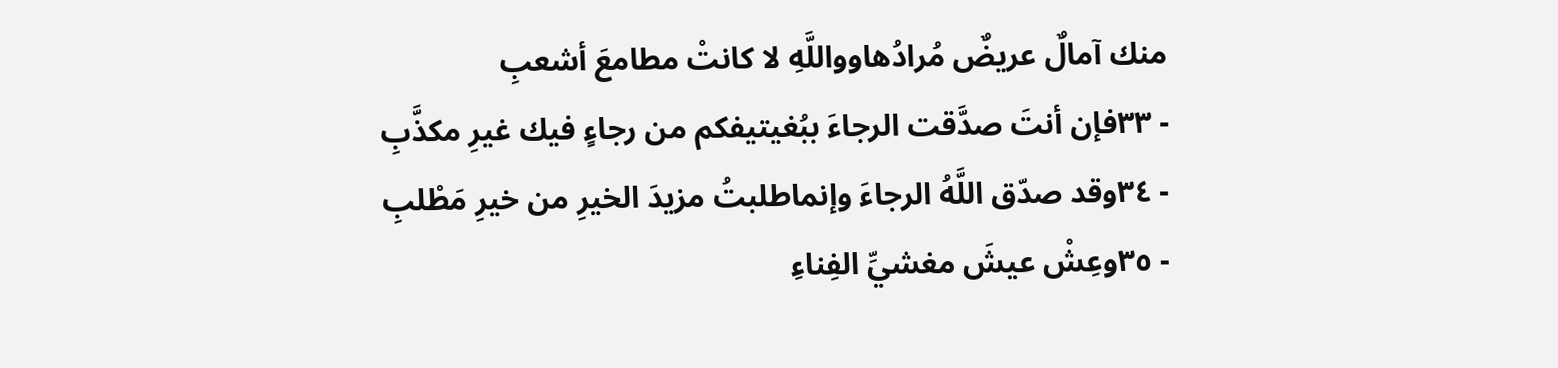منك آمالٌ عريضٌ مُرادُهاوواللَّهِ لا كانتْ مطامعَ أشعبِ
- ٣٣فإن أنتَ صدَّقت الرجاءَ ببُغيتيفكم من رجاءٍ فيك غيرِ مكذَّبِ
- ٣٤وقد صدّق اللَّهُ الرجاءَ وإنماطلبتُ مزيدَ الخيرِ من خيرِ مَطْلبِ
- ٣٥وعِشْ عيشَ مغشيِّ الفِناءِ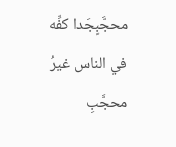محجَّبٍجَدا كفِّه في الناس غيرُ محجَّبِ